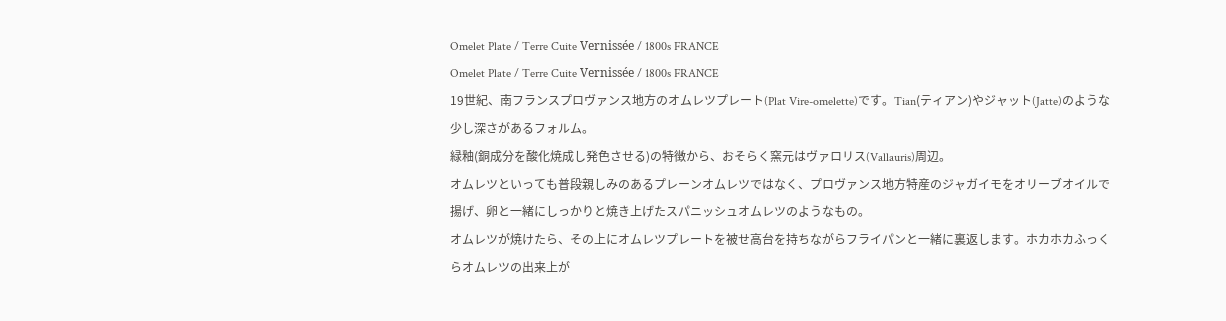Omelet Plate / Terre Cuite Vernissée / 1800s FRANCE
Omelet Plate / Terre Cuite Vernissée / 1800s FRANCE
19世紀、南フランスプロヴァンス地方のオムレツプレート(Plat Vire-omelette)です。Tian(ティアン)やジャット(Jatte)のような少し深さがあるフォルム。
緑釉(銅成分を酸化焼成し発色させる)の特徴から、おそらく窯元はヴァロリス(Vallauris)周辺。
オムレツといっても普段親しみのあるプレーンオムレツではなく、プロヴァンス地方特産のジャガイモをオリーブオイルで揚げ、卵と一緒にしっかりと焼き上げたスパニッシュオムレツのようなもの。
オムレツが焼けたら、その上にオムレツプレートを被せ高台を持ちながらフライパンと一緒に裏返します。ホカホカふっくらオムレツの出来上が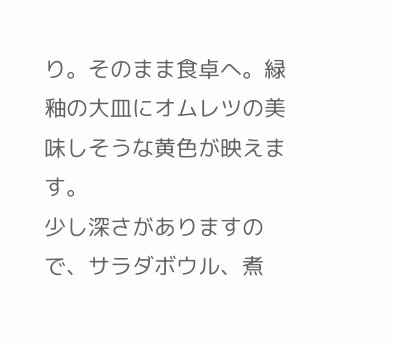り。そのまま食卓へ。緑釉の大皿にオムレツの美味しそうな黄色が映えます。
少し深さがありますので、サラダボウル、煮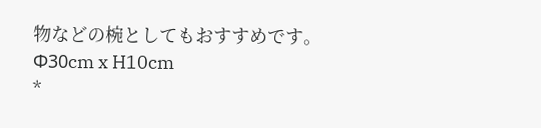物などの椀としてもおすすめです。
Φ30cm x H10cm
*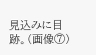見込みに目跡。(画像⑦)